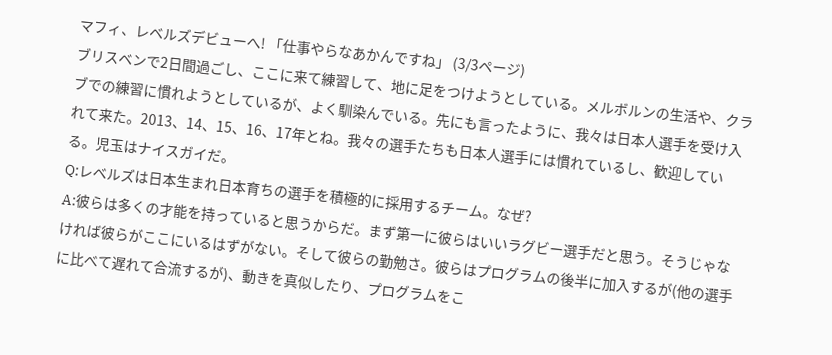マフィ、レベルズデビューへ! 「仕事やらなあかんですね」 (3/3ページ)
ブリスベンで2日間過ごし、ここに来て練習して、地に足をつけようとしている。メルボルンの生活や、クラブでの練習に慣れようとしているが、よく馴染んでいる。先にも言ったように、我々は日本人選手を受け入れて来た。2013、14、15、16、17年とね。我々の選手たちも日本人選手には慣れているし、歓迎している。児玉はナイスガイだ。
Q:レベルズは日本生まれ日本育ちの選手を積極的に採用するチーム。なぜ?
A:彼らは多くの才能を持っていると思うからだ。まず第一に彼らはいいラグビー選手だと思う。そうじゃなければ彼らがここにいるはずがない。そして彼らの勤勉さ。彼らはプログラムの後半に加入するが(他の選手に比べて遅れて合流するが)、動きを真似したり、プログラムをこ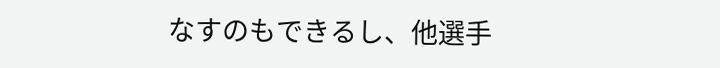なすのもできるし、他選手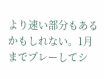より速い部分もあるかもしれない。1月までプレーしてシ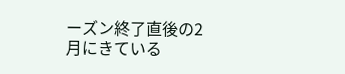ーズン終了直後の2月にきている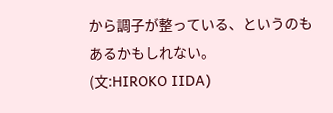から調子が整っている、というのもあるかもしれない。
(文:HIROKO IIDA)